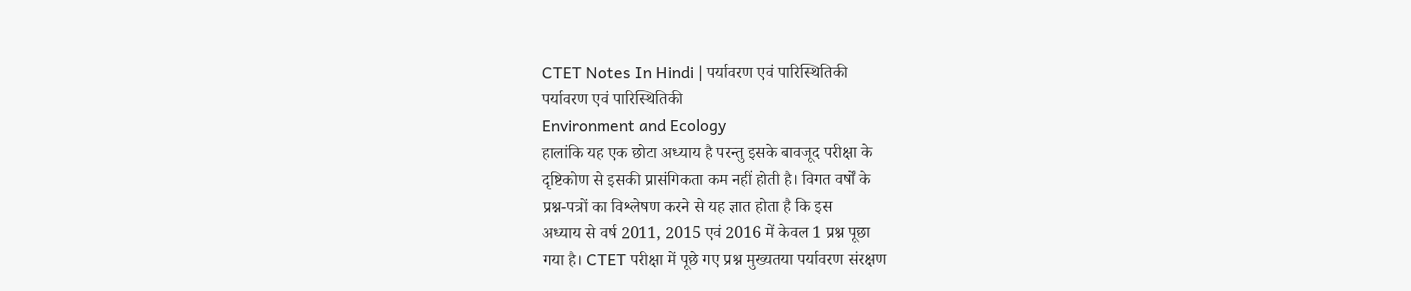CTET Notes In Hindi | पर्यावरण एवं पारिस्थितिकी
पर्यावरण एवं पारिस्थितिकी
Environment and Ecology
हालांकि यह एक छोटा अध्याय है परन्तु इसके बावजूद परीक्षा के
दृष्टिकोण से इसकी प्रासंगिकता कम नहीं होती है। विगत वर्षों के
प्रश्न-पत्रों का विश्लेषण करने से यह ज्ञात होता है कि इस
अध्याय से वर्ष 2011, 2015 एवं 2016 में केवल 1 प्रश्न पूछा
गया है। CTET परीक्षा में पूछे गए प्रश्न मुख्यतया पर्यावरण संरक्षण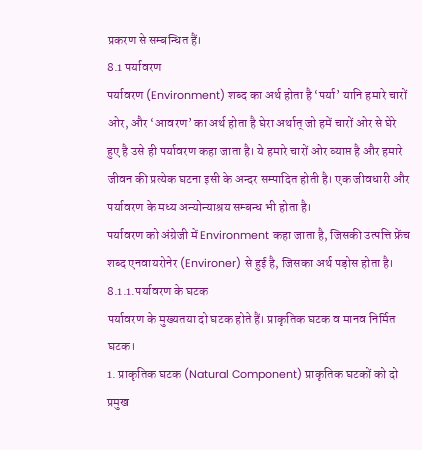प्रकरण से सम्बन्धित हैं।
8.1 पर्यावरण
पर्यावरण (Environment) शब्द का अर्थ होता है ‘पर्या’ यानि हमारे चारों
ओर, और ‘आवरण’ का अर्थ होता है घेरा अर्थात् जो हमें चारों ओर से घेरे
हुए है उसे ही पर्यावरण कहा जाता है। ये हमारे चारों ओर व्याप्त है और हमारे
जीवन की प्रत्येक घटना इसी के अन्दर सम्पादित होती है। एक जीवधारी और
पर्यावरण के मध्य अन्योन्याश्रय सम्बन्ध भी होता है।
पर्यावरण को अंग्रेजी में Environment कहा जाता है, जिसकी उत्पत्ति फ्रेंच
शब्द एनवायरोनेर (Environer) से हुई है, जिसका अर्थ पड़ोस होता है।
8.1.1.पर्यावरण के घटक
पर्यावरण के मुख्यतया दो घटक होते हैं। प्राकृतिक घटक व मानव निर्मित
घटक।
1. प्राकृतिक घटक (Natural Component) प्राकृतिक घटकों को दो
प्रमुख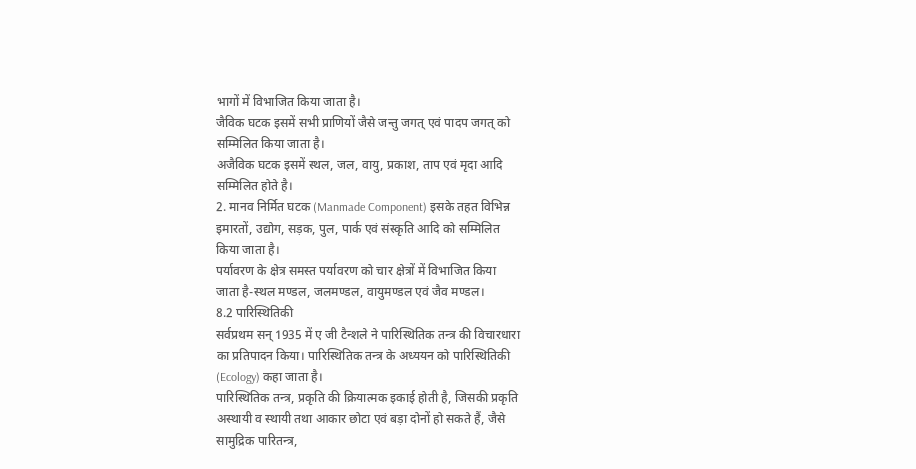भागों में विभाजित किया जाता है।
जैविक घटक इसमें सभी प्राणियों जैसे जन्तु जगत् एवं पादप जगत् को
सम्मिलित किया जाता है।
अजैविक घटक इसमें स्थल, जल, वायु, प्रकाश, ताप एवं मृदा आदि
सम्मिलित होते है।
2. मानव निर्मित घटक (Manmade Component) इसके तहत विभिन्न
इमारतों, उद्योग, सड़क, पुल, पार्क एवं संस्कृति आदि को सम्मिलित
किया जाता है।
पर्यावरण के क्षेत्र समस्त पर्यावरण को चार क्षेत्रों में विभाजित किया
जाता है-स्थल मण्डल, जलमण्डल, वायुमण्डल एवं जैव मण्डल।
8.2 पारिस्थितिकी
सर्वप्रथम सन् 1935 में ए जी टैन्शले ने पारिस्थितिक तन्त्र की विचारधारा
का प्रतिपादन किया। पारिस्थितिक तन्त्र के अध्ययन को पारिस्थितिकी
(Ecology) कहा जाता है।
पारिस्थितिक तन्त्र, प्रकृति की क्रियात्मक इकाई होती है, जिसकी प्रकृति
अस्थायी व स्थायी तथा आकार छोटा एवं बड़ा दोनों हो सकते हैं, जैसे
सामुद्रिक पारितन्त्र,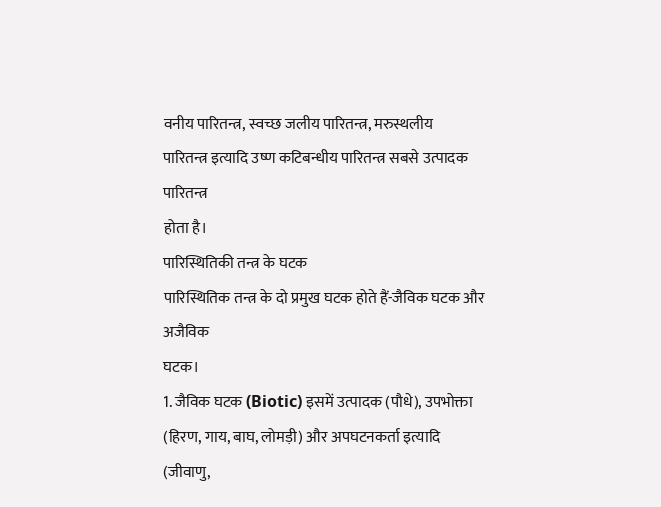वनीय पारितन्त्र, स्वच्छ जलीय पारितन्त्र, मरुस्थलीय
पारितन्त्र इत्यादि उष्ण कटिबन्धीय पारितन्त्र सबसे उत्पादक पारितन्त्र
होता है।
पारिस्थितिकी तन्त्र के घटक
पारिस्थितिक तन्त्र के दो प्रमुख घटक होते हैं-जैविक घटक और अजैविक
घटक।
1. जैविक घटक (Biotic) इसमें उत्पादक (पौधे), उपभोक्ता
(हिरण, गाय, बाघ, लोमड़ी) और अपघटनकर्ता इत्यादि (जीवाणु,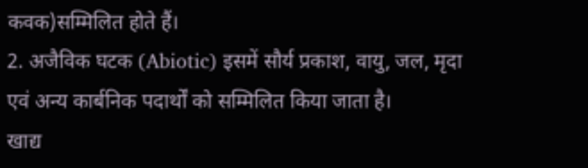कवक)सम्मिलित होते हैं।
2. अजैविक घटक (Abiotic) इसमें सौर्य प्रकाश, वायु, जल, मृदा
एवं अन्य कार्बनिक पदार्थों को सम्मिलित किया जाता है।
खाद्य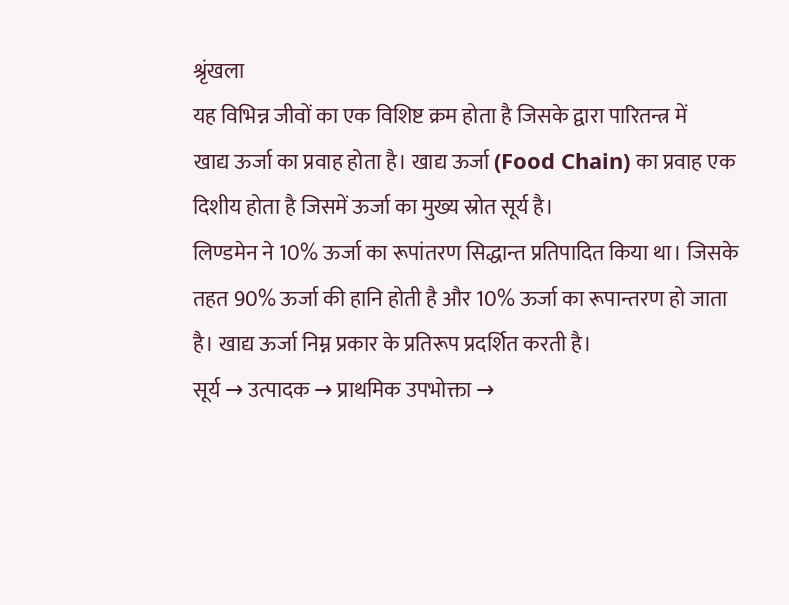श्रृंखला
यह विभिन्न जीवों का एक विशिष्ट क्रम होता है जिसके द्वारा पारितन्त्र में
खाद्य ऊर्जा का प्रवाह होता है। खाद्य ऊर्जा (Food Chain) का प्रवाह एक
दिशीय होता है जिसमें ऊर्जा का मुख्य स्रोत सूर्य है।
लिण्डमेन ने 10% ऊर्जा का रूपांतरण सिद्धान्त प्रतिपादित किया था। जिसके
तहत 90% ऊर्जा की हानि होती है और 10% ऊर्जा का रूपान्तरण हो जाता
है। खाद्य ऊर्जा निम्न प्रकार के प्रतिरूप प्रदर्शित करती है।
सूर्य → उत्पादक → प्राथमिक उपभोक्ता →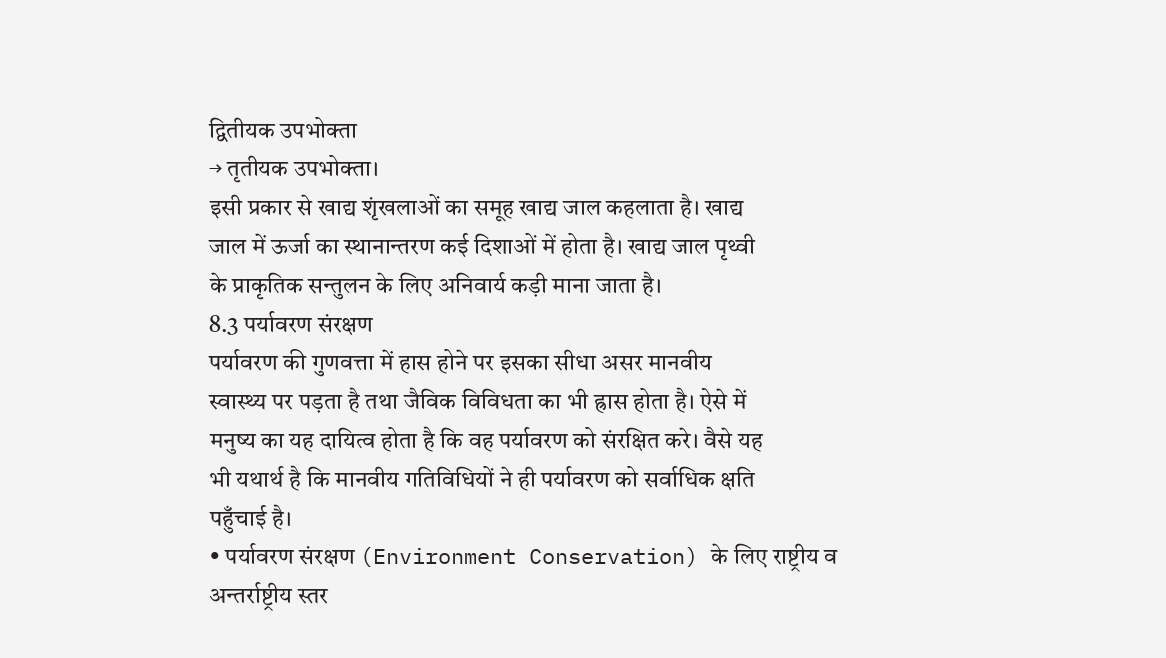द्वितीयक उपभोक्ता
→ तृतीयक उपभोक्ता।
इसी प्रकार से खाद्य शृंखलाओं का समूह खाद्य जाल कहलाता है। खाद्य
जाल में ऊर्जा का स्थानान्तरण कई दिशाओं में होता है। खाद्य जाल पृथ्वी
के प्राकृतिक सन्तुलन के लिए अनिवार्य कड़ी माना जाता है।
8.3 पर्यावरण संरक्षण
पर्यावरण की गुणवत्ता में हास होने पर इसका सीधा असर मानवीय
स्वास्थ्य पर पड़ता है तथा जैविक विविधता का भी ह्रास होता है। ऐसे में
मनुष्य का यह दायित्व होता है कि वह पर्यावरण को संरक्षित करे। वैसे यह
भी यथार्थ है कि मानवीय गतिविधियों ने ही पर्यावरण को सर्वाधिक क्षति
पहुँचाई है।
• पर्यावरण संरक्षण (Environment Conservation) के लिए राष्ट्रीय व
अन्तर्राष्ट्रीय स्तर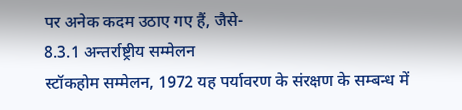पर अनेक कदम उठाए गए हैं, जैसे-
8.3.1 अन्तर्राष्ट्रीय सम्मेलन
स्टॉकहोम सम्मेलन, 1972 यह पर्यावरण के संरक्षण के सम्बन्ध में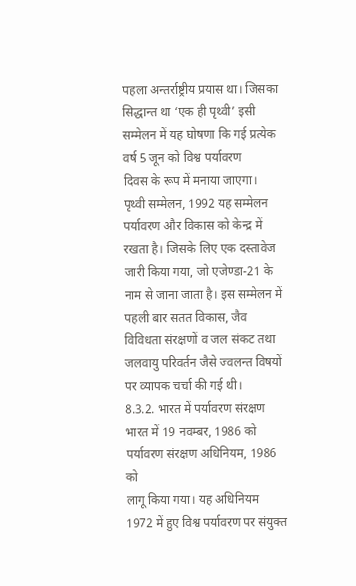पहला अन्तर्राष्ट्रीय प्रयास था। जिसका सिद्धान्त था ‘एक ही पृथ्वी’ इसी
सम्मेलन में यह घोषणा कि गई प्रत्येक वर्ष 5 जून को विश्व पर्यावरण
दिवस के रूप में मनाया जाएगा।
पृथ्वी सम्मेलन, 1992 यह सम्मेलन पर्यावरण और विकास को केन्द्र में
रखता है। जिसके लिए एक दस्तावेज जारी किया गया, जो एजेण्डा-21 के
नाम से जाना जाता है। इस सम्मेलन में पहली बार सतत विकास, जैव
विविधता संरक्षणों व जल संकट तथा जलवायु परिवर्तन जैसे ज्वलन्त विषयों
पर व्यापक चर्चा की गई थी।
8.3.2. भारत में पर्यावरण संरक्षण
भारत में 19 नवम्बर, 1986 को पर्यावरण संरक्षण अधिनियम, 1986 को
लागू किया गया। यह अधिनियम 1972 में हुए विश्व पर्यावरण पर संयुक्त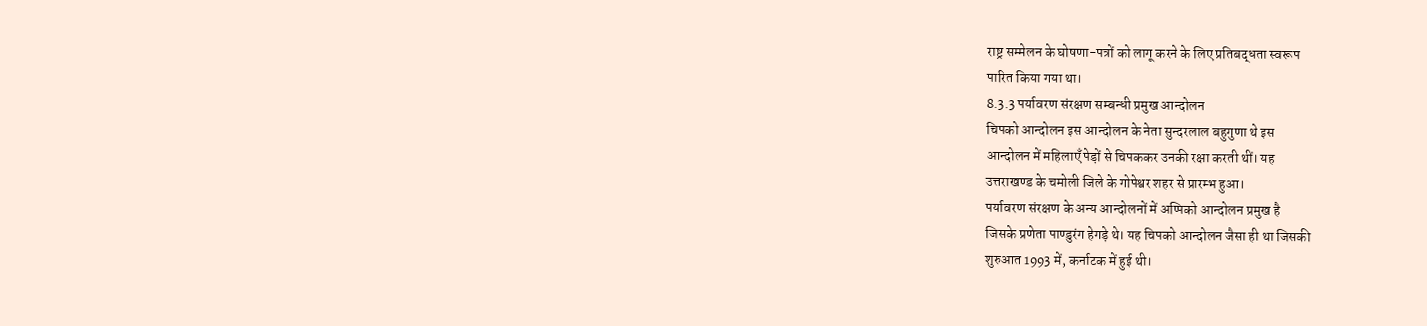राष्ट्र सम्मेलन के घोषणा-पत्रों को लागू करने के लिए प्रतिबद्धता स्वरूप
पारित किया गया था।
8.3.3 पर्यावरण संरक्षण सम्बन्धी प्रमुख आन्दोलन
चिपको आन्दोलन इस आन्दोलन के नेता सुन्दरलाल बहुगुणा थे इस
आन्दोलन में महिलाएँ पेड़ों से चिपककर उनकी रक्षा करती थीं। यह
उत्तराखण्ड के चमोली जिले के गोपेश्वर शहर से प्रारम्भ हुआ।
पर्यावरण संरक्षण के अन्य आन्दोलनों में अप्पिको आन्दोलन प्रमुख है
जिसके प्रणेता पाण्डुरंग हेगड़े थे। यह चिपको आन्दोलन जैसा ही था जिसकी
शुरुआत 1993 में, कर्नाटक में हुई थी।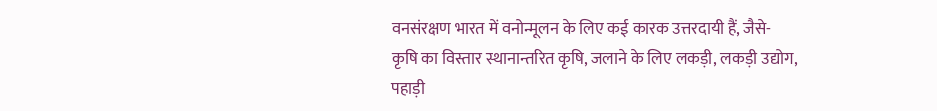वनसंरक्षण भारत में वनोन्मूलन के लिए कई कारक उत्तरदायी हैं, जैसे-
कृषि का विस्तार स्थानान्तरित कृषि, जलाने के लिए लकड़ी, लकड़ी उद्योग,
पहाड़ी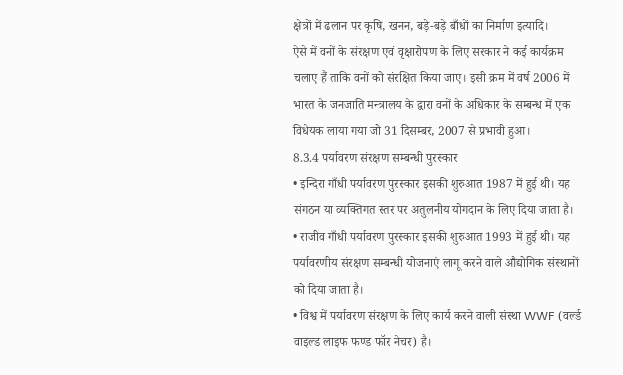क्षेत्रों में ढलान पर कृषि, खनन, बड़े-बड़े बाँधों का निर्माण इत्यादि।
ऐसे में वनों के संरक्षण एवं वृक्षारोपण के लिए सरकार ने कई कार्यक्रम
चलाए हैं ताकि वनों को संरक्षित किया जाए। इसी क्रम में वर्ष 2006 में
भारत के जनजाति मन्त्रालय के द्वारा वनों के अधिकार के सम्बन्ध में एक
विधेयक लाया गया जो 31 दिसम्बर, 2007 से प्रभावी हुआ।
8.3.4 पर्यावरण संरक्षण सम्बन्धी पुरस्कार
• इन्दिरा गाँधी पर्यावरण पुरस्कार इसकी शुरुआत 1987 में हुई थी। यह
संगठन या व्यक्तिगत स्तर पर अतुलनीय योगदान के लिए दिया जाता है।
• राजीव गाँधी पर्यावरण पुरस्कार इसकी शुरुआत 1993 में हुई थी। यह
पर्यावरणीय संरक्षण सम्बन्धी योजनाएं लागू करने वाले औद्योगिक संस्थानों
को दिया जाता है।
• विश्व में पर्यावरण संरक्षण के लिए कार्य करने वाली संस्था WWF (वर्ल्ड
वाइल्ड लाइफ फण्ड फॉर नेचर) है।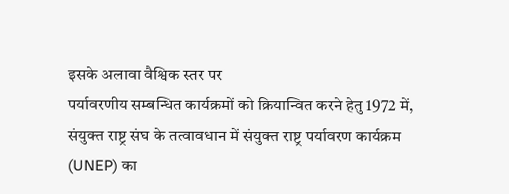इसके अलावा वैश्विक स्तर पर
पर्यावरणीय सम्बन्धित कार्यक्रमों को क्रियान्वित करने हेतु 1972 में,
संयुक्त राष्ट्र संघ के तत्वावधान में संयुक्त राष्ट्र पर्यावरण कार्यक्रम
(UNEP) का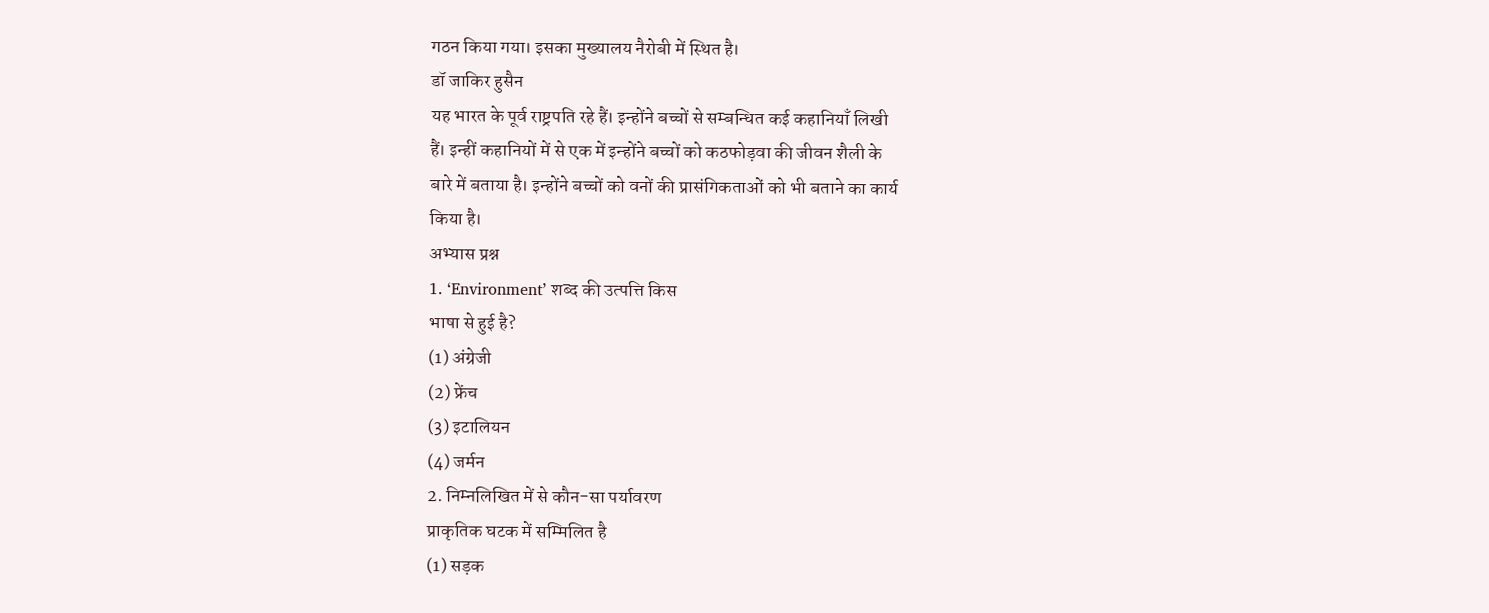गठन किया गया। इसका मुख्यालय नैरोबी में स्थित है।
डॉ जाकिर हुसैन
यह भारत के पूर्व राष्ट्रपति रहे हैं। इन्होंने बच्चों से सम्बन्धित कई कहानियाँ लिखी
हैं। इन्हीं कहानियों में से एक में इन्होंने बच्चों को कठफोड़वा की जीवन शैली के
बारे में बताया है। इन्होंने बच्चों को वनों की प्रासंगिकताओं को भी बताने का कार्य
किया है।
अभ्यास प्रश्न
1. ‘Environment’ शब्द की उत्पत्ति किस
भाषा से हुई है?
(1) अंग्रेजी
(2) फ्रेंच
(3) इटालियन
(4) जर्मन
2. निम्नलिखित में से कौन-सा पर्यावरण
प्राकृतिक घटक में सम्मिलित है
(1) सड़क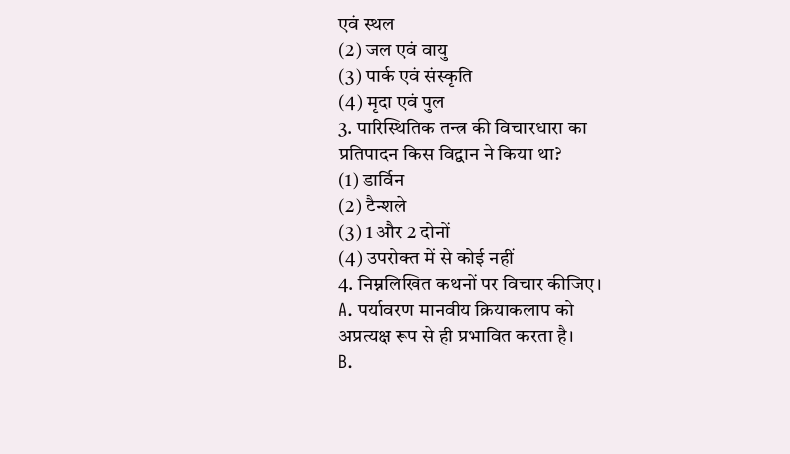एवं स्थल
(2) जल एवं वायु
(3) पार्क एवं संस्कृति
(4) मृदा एवं पुल
3. पारिस्थितिक तन्त्र की विचारधारा का
प्रतिपादन किस विद्वान ने किया था?
(1) डार्विन
(2) टैन्शले
(3) 1 और 2 दोनों
(4) उपरोक्त में से कोई नहीं
4. निम्नलिखित कथनों पर विचार कीजिए।
A. पर्यावरण मानवीय क्रियाकलाप को
अप्रत्यक्ष रूप से ही प्रभावित करता है।
B.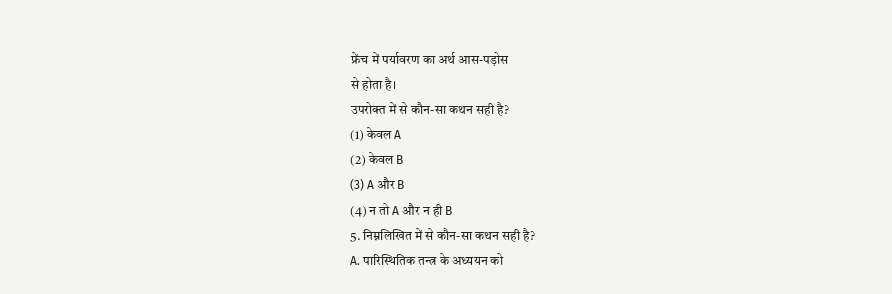फ्रेंच में पर्यावरण का अर्थ आस-पड़ोस
से होता है।
उपरोक्त में से कौन-सा कथन सही है?
(1) केवल A
(2) केवल B
(3) A और B
(4) न तो A और न ही B
5. निम्नलिखित में से कौन-सा कथन सही है?
A. पारिस्थितिक तन्त्र के अध्ययन को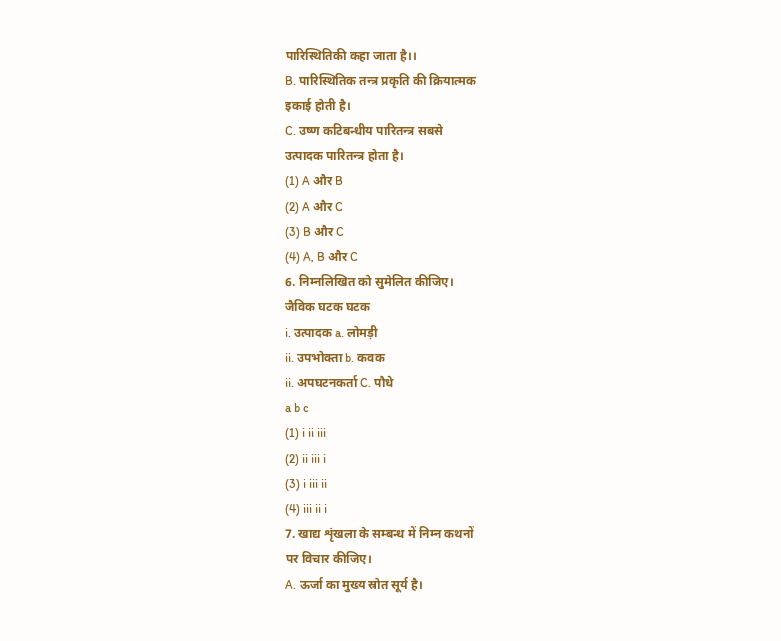पारिस्थितिकी कहा जाता है।।
B. पारिस्थितिक तन्त्र प्रकृति की क्रियात्मक
इकाई होती है।
C. उष्ण कटिबन्धीय पारितन्त्र सबसे
उत्पादक पारितन्त्र होता है।
(1) A और B
(2) A और C
(3) B और C
(4) A, B और C
6. निम्नलिखित को सुमेलित कीजिए।
जैविक घटक घटक
i. उत्पादक a. लोमड़ी
ii. उपभोक्ता b. कवक
ii. अपघटनकर्ता C. पौधे
a b c
(1) i ii iii
(2) ii iii i
(3) i iii ii
(4) iii ii i
7. खाद्य शृंखला के सम्बन्ध में निम्न कथनों
पर विचार कीजिए।
A. ऊर्जा का मुख्य स्रोत सूर्य है।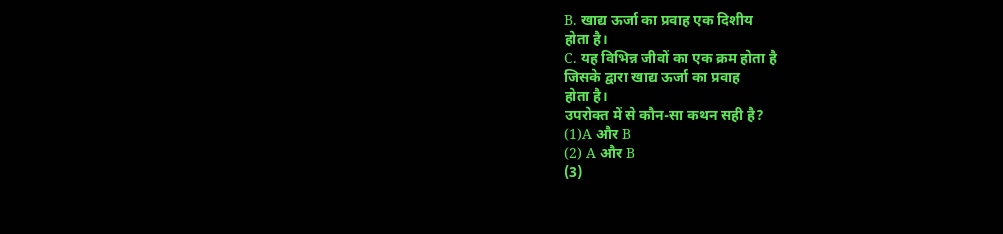B. खाद्य ऊर्जा का प्रवाह एक दिशीय
होता है।
C. यह विभिन्न जीवों का एक क्रम होता है
जिसके द्वारा खाद्य ऊर्जा का प्रवाह
होता है।
उपरोक्त में से कौन-सा कथन सही है?
(1)A और B
(2) A और B
(3)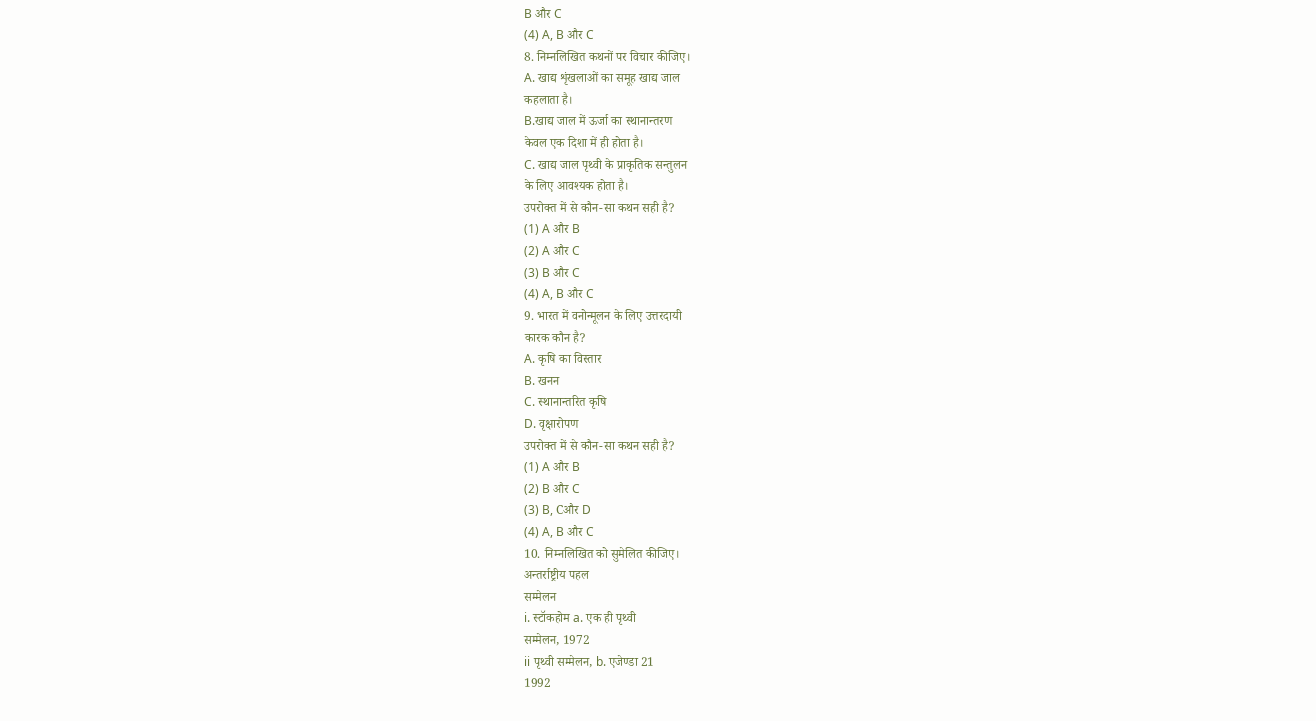B और C
(4) A, B और C
8. निम्नलिखित कथनों पर विचार कीजिए।
A. खाद्य शृंखलाओं का समूह खाद्य जाल
कहलाता है।
B.खाद्य जाल में ऊर्जा का स्थानान्तरण
केवल एक दिशा में ही होता है।
C. खाद्य जाल पृथ्वी के प्राकृतिक सन्तुलन
के लिए आवश्यक होता है।
उपरोक्त में से कौन-सा कथन सही है?
(1) A और B
(2) A और C
(3) B और C
(4) A, B और C
9. भारत में वनोन्मूलन के लिए उत्तरदायी
कारक कौन है?
A. कृषि का विस्तार
B. खनन
C. स्थानान्तरित कृषि
D. वृक्षारोपण
उपरोक्त में से कौन-सा कथन सही है?
(1) A और B
(2) B और C
(3) B, Cऔर D
(4) A, B और C
10. निम्नलिखित को सुमेलित कीजिए।
अन्तर्राष्ट्रीय पहल
सम्मेलन
i. स्टॉकहोम a. एक ही पृथ्वी
सम्मेलन, 1972
ii पृथ्वी सम्मेलन, b. एजेण्डा 21
1992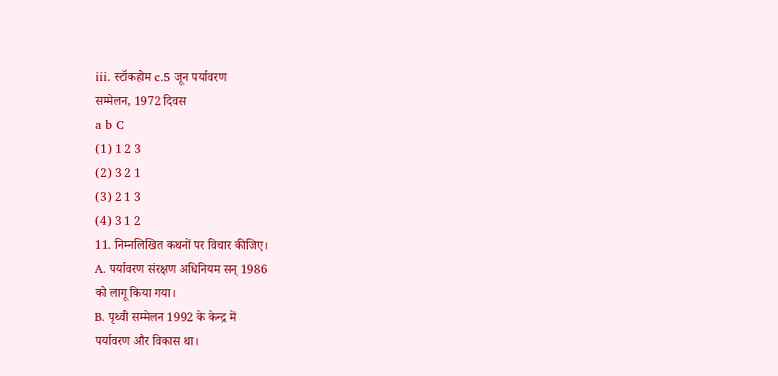iii. स्टॉकहोम c.5 जून पर्यावरण
सम्मेलन, 1972 दिवस
a b C
(1) 1 2 3
(2) 3 2 1
(3) 2 1 3
(4) 3 1 2
11. निम्नलिखित कथनों पर विचार कीजिए।
A. पर्यावरण संरक्षण अधिनियम सन् 1986
को लागू किया गया।
B. पृथ्वी सम्मेलन 1992 के केन्द्र में
पर्यावरण और विकास था।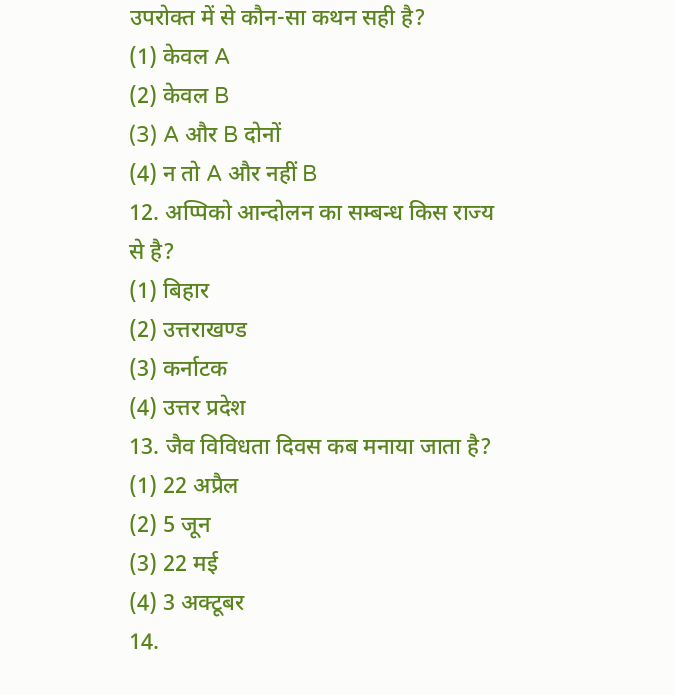उपरोक्त में से कौन-सा कथन सही है?
(1) केवल A
(2) केवल B
(3) A और B दोनों
(4) न तो A और नहीं B
12. अप्पिको आन्दोलन का सम्बन्ध किस राज्य
से है?
(1) बिहार
(2) उत्तराखण्ड
(3) कर्नाटक
(4) उत्तर प्रदेश
13. जैव विविधता दिवस कब मनाया जाता है?
(1) 22 अप्रैल
(2) 5 जून
(3) 22 मई
(4) 3 अक्टूबर
14.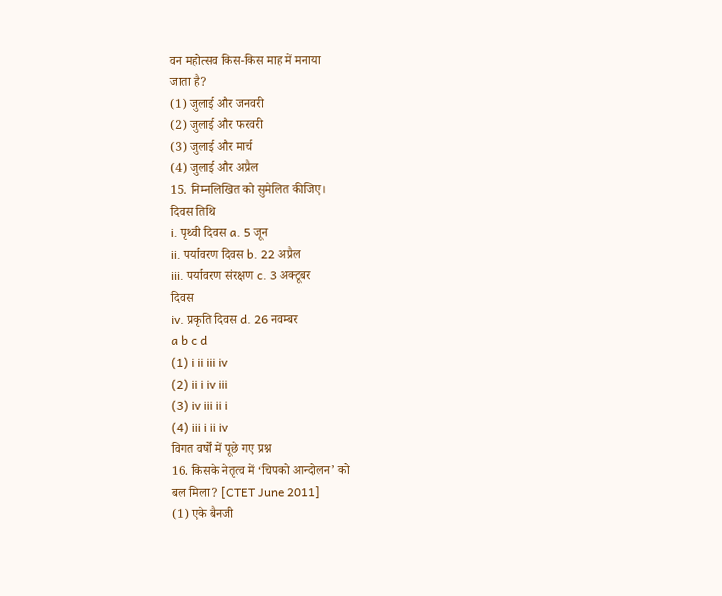वन महोत्सव किस-किस माह में मनाया
जाता है?
(1) जुलाई और जनवरी
(2) जुलाई और फरवरी
(3) जुलाई और मार्च
(4) जुलाई और अप्रैल
15. निम्नलिखित को सुमेलित कीजिए।
दिवस तिथि
i. पृथ्वी दिवस a. 5 जून
ii. पर्यावरण दिवस b. 22 अप्रैल
iii. पर्यावरण संरक्षण c. 3 अक्टूबर
दिवस
iv. प्रकृति दिवस d. 26 नवम्बर
a b c d
(1) i ii iii iv
(2) ii i iv iii
(3) iv iii ii i
(4) iii i ii iv
विगत वर्षों में पूछे गए प्रश्न
16. किसके नेतृत्व में ‘चिपको आन्दोलन’ को
बल मिला? [CTET June 2011]
(1) एके बैनजी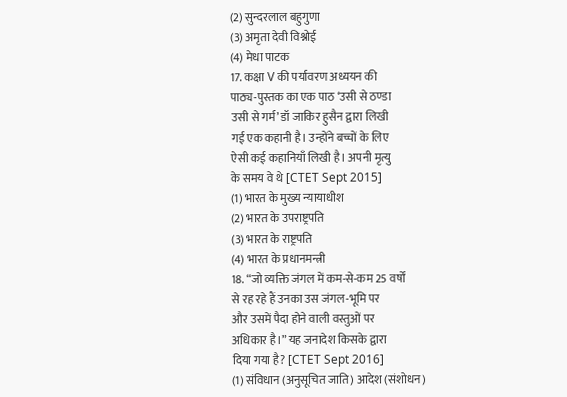(2) सुन्दरलाल बहुगुणा
(3) अमृता देवी विश्नोई
(4) मेधा पाटक
17. कक्षा V की पर्यावरण अध्ययन की
पाठ्य-पुस्तक का एक पाठ ‘उसी से ठण्डा
उसी से गर्म’ डॉ जाकिर हुसैन द्वारा लिखी
गई एक कहानी है। उन्होंने बच्चों के लिए
ऐसी कई कहानियाँ लिखी है। अपनी मृत्यु
के समय वे थे [CTET Sept 2015]
(1) भारत के मुख्य न्यायाधीश
(2) भारत के उपराष्ट्रपति
(3) भारत के राष्ट्रपति
(4) भारत के प्रधानमन्त्री
18. “जो व्यक्ति जंगल में कम-से-कम 25 वर्षों
से रह रहे हैं उनका उस जंगल-भूमि पर
और उसमें पैदा होने वाली वस्तुओं पर
अधिकार है।” यह जनादेश किसके द्वारा
दिया गया है? [CTET Sept 2016]
(1) संविधान (अनुसूचित जाति) आदेश (संशोधन)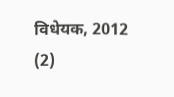विधेयक, 2012
(2)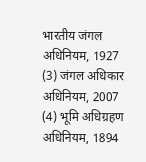भारतीय जंगल अधिनियम, 1927
(3) जंगल अधिकार अधिनियम, 2007
(4) भूमि अधिग्रहण अधिनियम, 1894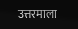उत्तरमाला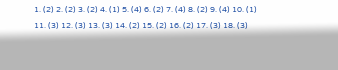1. (2) 2. (2) 3. (2) 4. (1) 5. (4) 6. (2) 7. (4) 8. (2) 9. (4) 10. (1)
11. (3) 12. (3) 13. (3) 14. (2) 15. (2) 16. (2) 17. (3) 18. (3)